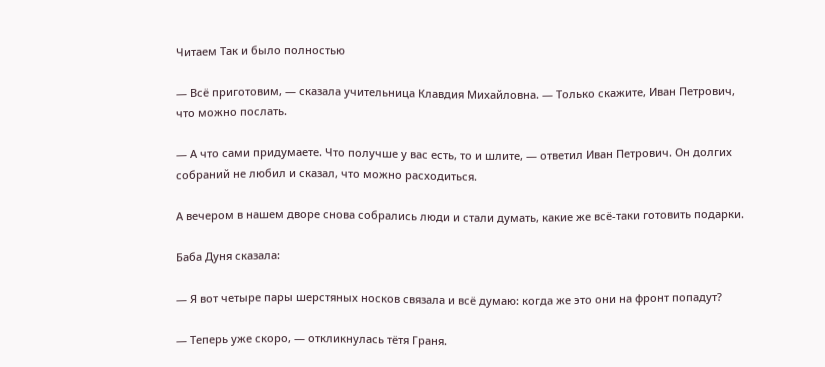Читаем Так и было полностью

— Всё приготовим, — сказала учительница Клавдия Михайловна. — Только скажите, Иван Петрович, что можно послать.

— А что сами придумаете. Что получше у вас есть, то и шлите, — ответил Иван Петрович. Он долгих собраний не любил и сказал, что можно расходиться.

А вечером в нашем дворе снова собрались люди и стали думать, какие же всё-таки готовить подарки.

Баба Дуня сказала:

— Я вот четыре пары шерстяных носков связала и всё думаю: когда же это они на фронт попадут?

— Теперь уже скоро, — откликнулась тётя Граня.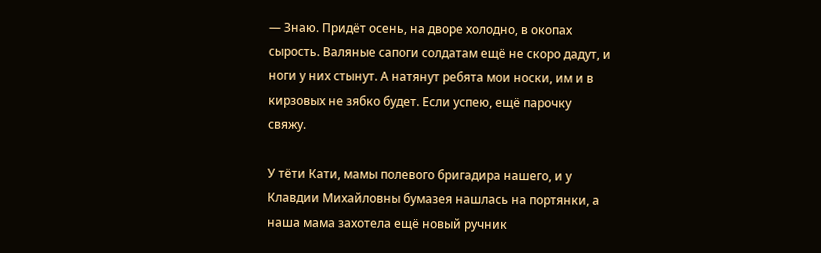— Знаю. Придёт осень, на дворе холодно, в окопах сырость. Валяные сапоги солдатам ещё не скоро дадут, и ноги у них стынут. А натянут ребята мои носки, им и в кирзовых не зябко будет. Если успею, ещё парочку свяжу.

У тёти Кати, мамы полевого бригадира нашего, и у Клавдии Михайловны бумазея нашлась на портянки, а наша мама захотела ещё новый ручник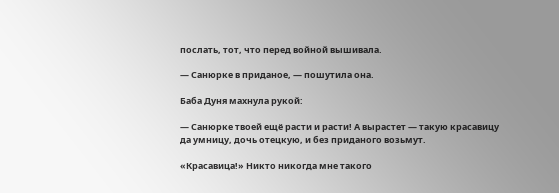послать, тот, что перед войной вышивала.

— Санюрке в приданое, — пошутила она.

Баба Дуня махнула рукой:

— Санюрке твоей ещё расти и расти! А вырастет — такую красавицу да умницу, дочь отецкую, и без приданого возьмут.

«Красавица!» Никто никогда мне такого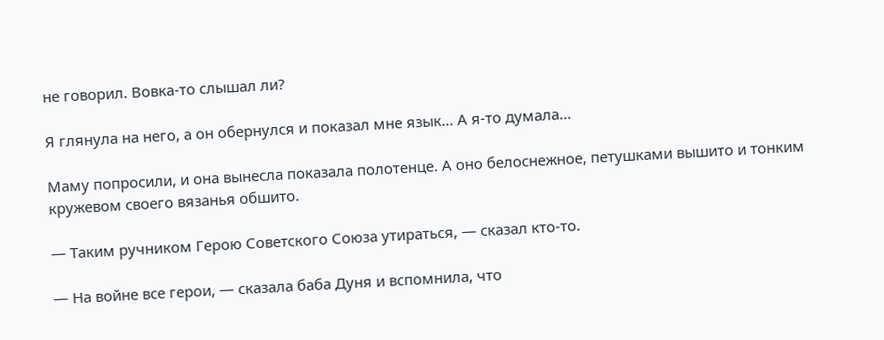не говорил. Вовка-то слышал ли?

Я глянула на него, а он обернулся и показал мне язык… А я-то думала…

Маму попросили, и она вынесла показала полотенце. А оно белоснежное, петушками вышито и тонким кружевом своего вязанья обшито.

— Таким ручником Герою Советского Союза утираться, — сказал кто-то.

— На войне все герои, — сказала баба Дуня и вспомнила, что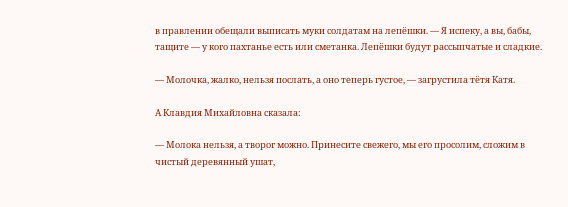в правлении обещали выписать муки солдатам на лепёшки. — Я испеку, а вы, бабы, тащите — у кого пахтанье есть или сметанка. Лепёшки будут рассыпчатые и сладкие.

— Молочка, жалко, нельзя послать, а оно теперь густое, — загрустила тётя Катя.

А Клавдия Михайловна сказала:

— Молока нельзя, а творог можно. Принесите свежего, мы его просолим, сложим в чистый деревянный ушат,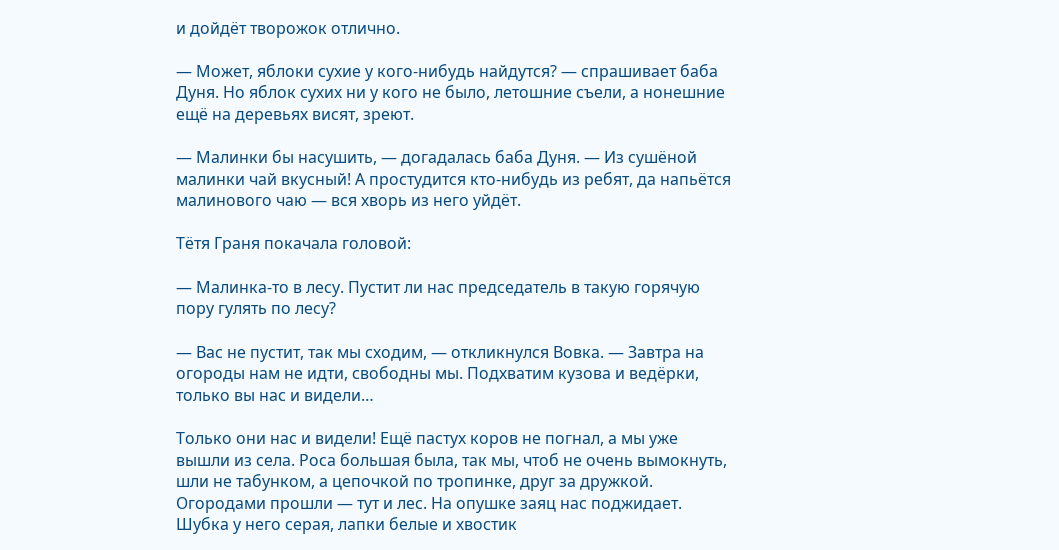и дойдёт творожок отлично.

— Может, яблоки сухие у кого-нибудь найдутся? — спрашивает баба Дуня. Но яблок сухих ни у кого не было, летошние съели, а нонешние ещё на деревьях висят, зреют.

— Малинки бы насушить, — догадалась баба Дуня. — Из сушёной малинки чай вкусный! А простудится кто-нибудь из ребят, да напьётся малинового чаю — вся хворь из него уйдёт.

Тётя Граня покачала головой:

— Малинка-то в лесу. Пустит ли нас председатель в такую горячую пору гулять по лесу?

— Вас не пустит, так мы сходим, — откликнулся Вовка. — Завтра на огороды нам не идти, свободны мы. Подхватим кузова и ведёрки, только вы нас и видели…

Только они нас и видели! Ещё пастух коров не погнал, а мы уже вышли из села. Роса большая была, так мы, чтоб не очень вымокнуть, шли не табунком, а цепочкой по тропинке, друг за дружкой. Огородами прошли — тут и лес. На опушке заяц нас поджидает. Шубка у него серая, лапки белые и хвостик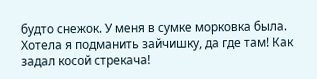будто снежок. У меня в сумке морковка была. Хотела я подманить зайчишку, да где там! Как задал косой стрекача!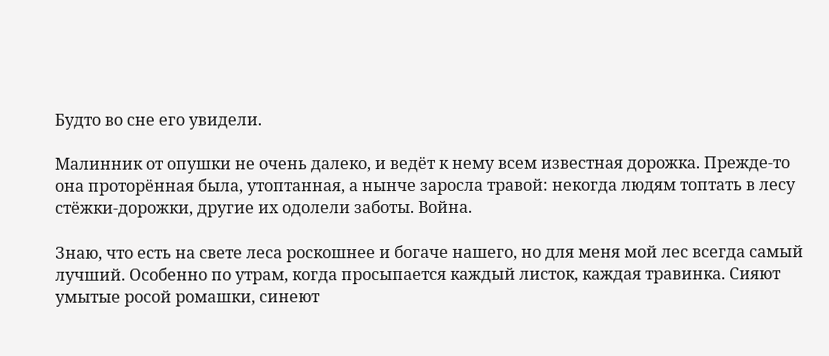Будто во сне его увидели.

Малинник от опушки не очень далеко, и ведёт к нему всем известная дорожка. Прежде-то она проторённая была, утоптанная, а нынче заросла травой: некогда людям топтать в лесу стёжки-дорожки, другие их одолели заботы. Война.

Знаю, что есть на свете леса роскошнее и богаче нашего, но для меня мой лес всегда самый лучший. Особенно по утрам, когда просыпается каждый листок, каждая травинка. Сияют умытые росой ромашки, синеют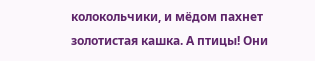колокольчики, и мёдом пахнет золотистая кашка. А птицы! Они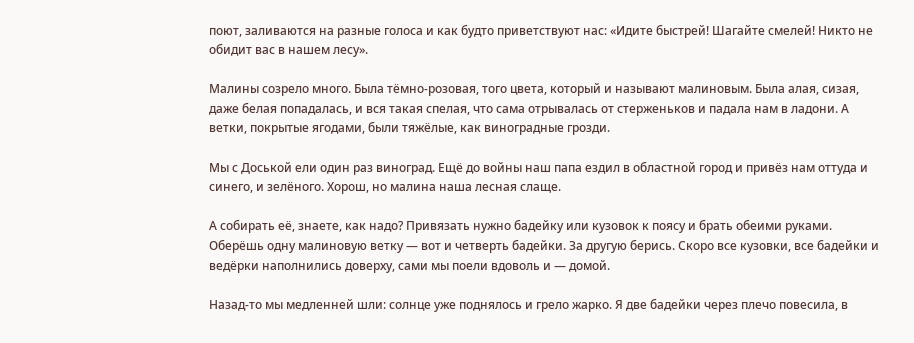поют, заливаются на разные голоса и как будто приветствуют нас: «Идите быстрей! Шагайте смелей! Никто не обидит вас в нашем лесу».

Малины созрело много. Была тёмно-розовая, того цвета, который и называют малиновым. Была алая, сизая, даже белая попадалась, и вся такая спелая, что сама отрывалась от стерженьков и падала нам в ладони. А ветки, покрытые ягодами, были тяжёлые, как виноградные грозди.

Мы с Доськой ели один раз виноград. Ещё до войны наш папа ездил в областной город и привёз нам оттуда и синего, и зелёного. Хорош, но малина наша лесная слаще.

А собирать её, знаете, как надо? Привязать нужно бадейку или кузовок к поясу и брать обеими руками. Оберёшь одну малиновую ветку — вот и четверть бадейки. За другую берись. Скоро все кузовки, все бадейки и ведёрки наполнились доверху, сами мы поели вдоволь и — домой.

Назад-то мы медленней шли: солнце уже поднялось и грело жарко. Я две бадейки через плечо повесила, в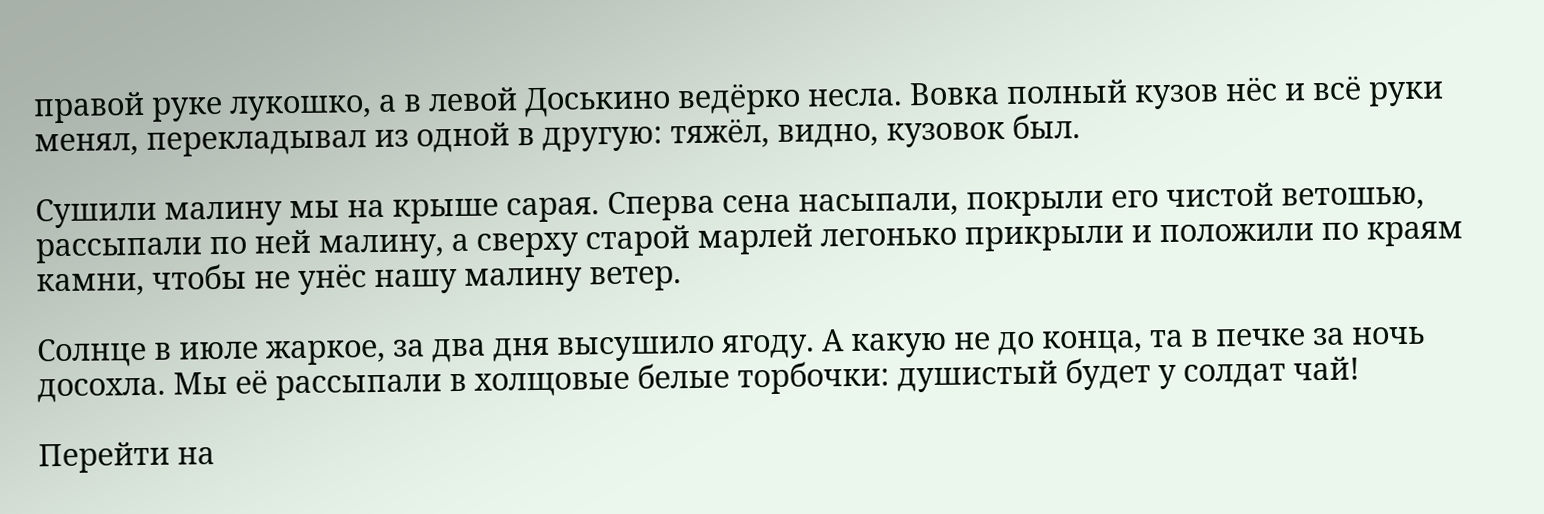правой руке лукошко, а в левой Доськино ведёрко несла. Вовка полный кузов нёс и всё руки менял, перекладывал из одной в другую: тяжёл, видно, кузовок был.

Сушили малину мы на крыше сарая. Сперва сена насыпали, покрыли его чистой ветошью, рассыпали по ней малину, а сверху старой марлей легонько прикрыли и положили по краям камни, чтобы не унёс нашу малину ветер.

Солнце в июле жаркое, за два дня высушило ягоду. А какую не до конца, та в печке за ночь досохла. Мы её рассыпали в холщовые белые торбочки: душистый будет у солдат чай!

Перейти на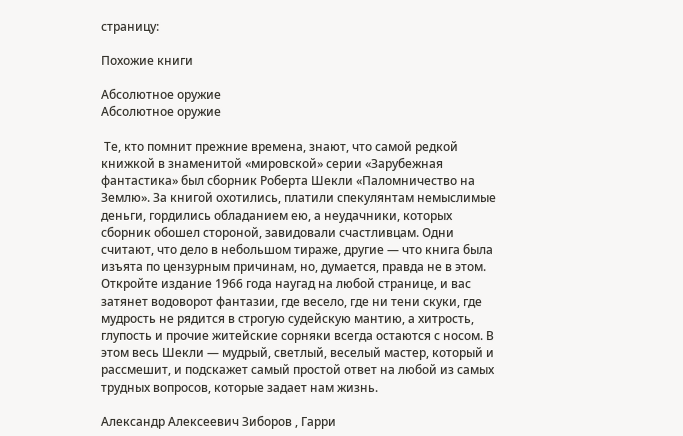страницу:

Похожие книги

Абсолютное оружие
Абсолютное оружие

 Те, кто помнит прежние времена, знают, что самой редкой книжкой в знаменитой «мировской» серии «Зарубежная фантастика» был сборник Роберта Шекли «Паломничество на Землю». За книгой охотились, платили спекулянтам немыслимые деньги, гордились обладанием ею, а неудачники, которых сборник обошел стороной, завидовали счастливцам. Одни считают, что дело в небольшом тираже, другие — что книга была изъята по цензурным причинам, но, думается, правда не в этом. Откройте издание 1966 года наугад на любой странице, и вас затянет водоворот фантазии, где весело, где ни тени скуки, где мудрость не рядится в строгую судейскую мантию, а хитрость, глупость и прочие житейские сорняки всегда остаются с носом. В этом весь Шекли — мудрый, светлый, веселый мастер, который и рассмешит, и подскажет самый простой ответ на любой из самых трудных вопросов, которые задает нам жизнь.

Александр Алексеевич Зиборов , Гарри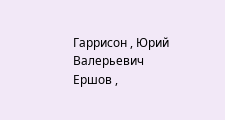Гаррисон , Юрий Валерьевич Ершов ,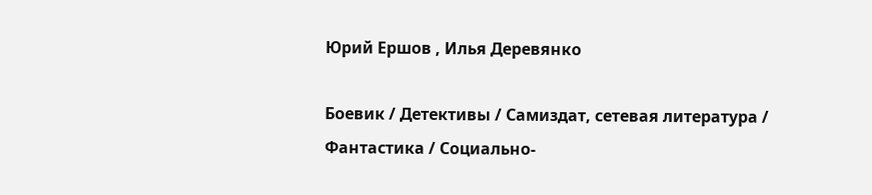Юрий Ершов , Илья Деревянко

Боевик / Детективы / Самиздат, сетевая литература / Фантастика / Социально-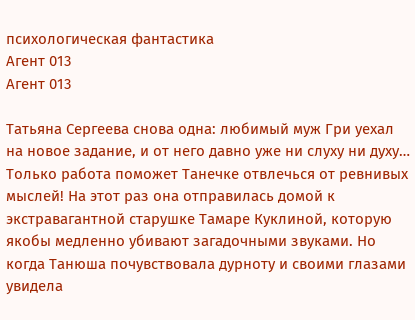психологическая фантастика
Агент 013
Агент 013

Татьяна Сергеева снова одна: любимый муж Гри уехал на новое задание, и от него давно уже ни слуху ни духу… Только работа поможет Танечке отвлечься от ревнивых мыслей! На этот раз она отправилась домой к экстравагантной старушке Тамаре Куклиной, которую якобы медленно убивают загадочными звуками. Но когда Танюша почувствовала дурноту и своими глазами увидела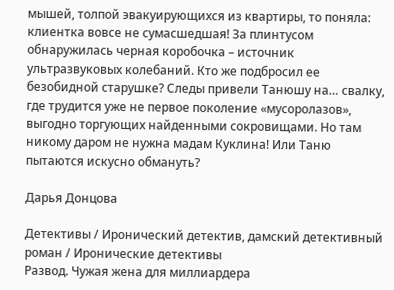мышей, толпой эвакуирующихся из квартиры, то поняла: клиентка вовсе не сумасшедшая! За плинтусом обнаружилась черная коробочка – источник ультразвуковых колебаний. Кто же подбросил ее безобидной старушке? Следы привели Танюшу на… свалку, где трудится уже не первое поколение «мусоролазов», выгодно торгующих найденными сокровищами. Но там никому даром не нужна мадам Куклина! Или Таню пытаются искусно обмануть?

Дарья Донцова

Детективы / Иронический детектив, дамский детективный роман / Иронические детективы
Развод. Чужая жена для миллиардера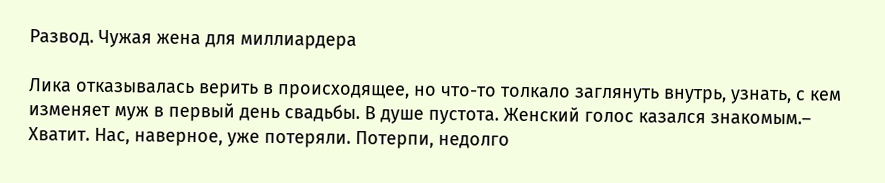Развод. Чужая жена для миллиардера

Лика отказывалась верить в происходящее, но что-то толкало заглянуть внутрь, узнать, с кем изменяет муж в первый день свадьбы. В душе пустота. Женский голос казался знакомым.– Хватит. Нас, наверное, уже потеряли. Потерпи, недолго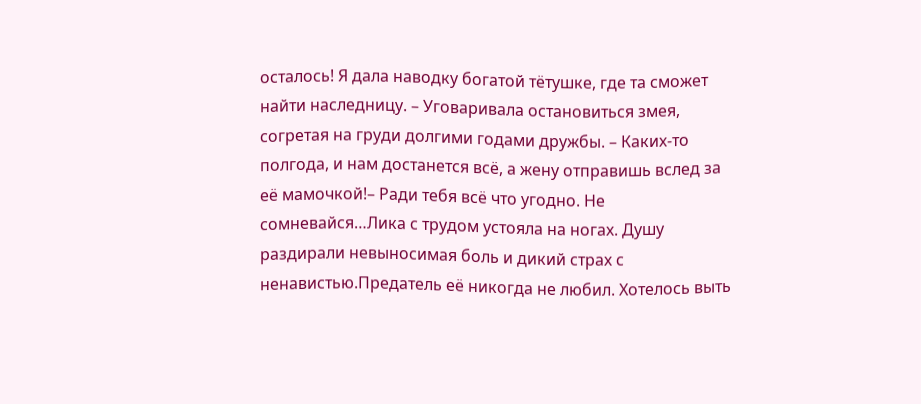осталось! Я дала наводку богатой тётушке, где та сможет найти наследницу. – Уговаривала остановиться змея, согретая на груди долгими годами дружбы. – Каких-то полгода, и нам достанется всё, а жену отправишь вслед за её мамочкой!– Ради тебя всё что угодно. Не сомневайся…Лика с трудом устояла на ногах. Душу раздирали невыносимая боль и дикий страх с ненавистью.Предатель её никогда не любил. Хотелось выть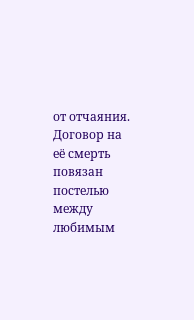от отчаяния. Договор на её смерть повязан постелью между любимым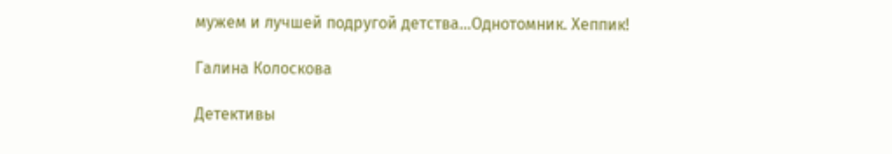мужем и лучшей подругой детства…Однотомник. Хеппик!

Галина Колоскова

Детективы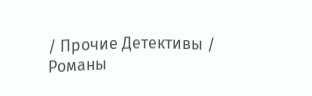/ Прочие Детективы / Романы